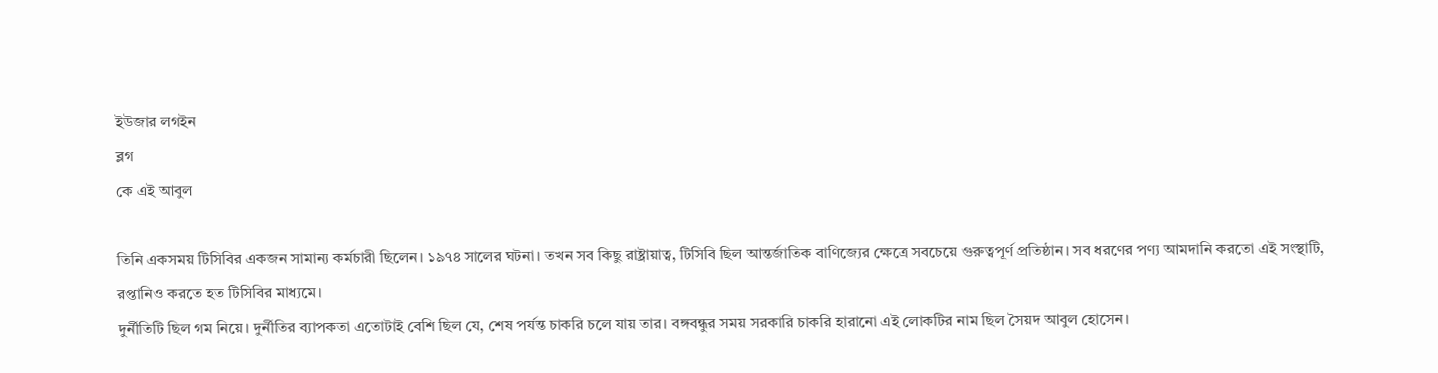ইউজার লগইন
ব্লগ
কে এই আবুল

তিনি একসময় টিসিবির একজন সামান্য কর্মচারী ছিলেন। ১৯৭৪ সালের ঘটনা। তখন সব কিছু রাষ্ট্রায়াত্ব, টিসিবি ছিল আন্তর্জাতিক বাণিজ্যের ক্ষেত্রে সবচেয়ে গুরুত্বপূর্ণ প্রতিষ্ঠান। সব ধরণের পণ্য আমদানি করতো এই সংস্থাটি, রপ্তানিও করতে হত টিসিবির মাধ্যমে।
দুর্নীতিটি ছিল গম নিয়ে। দুর্নীতির ব্যাপকতা এতোটাই বেশি ছিল যে, শেষ পর্যন্ত চাকরি চলে যায় তার। বঙ্গবন্ধুর সময় সরকারি চাকরি হারানো এই লোকটির নাম ছিল সৈয়দ আবুল হোসেন।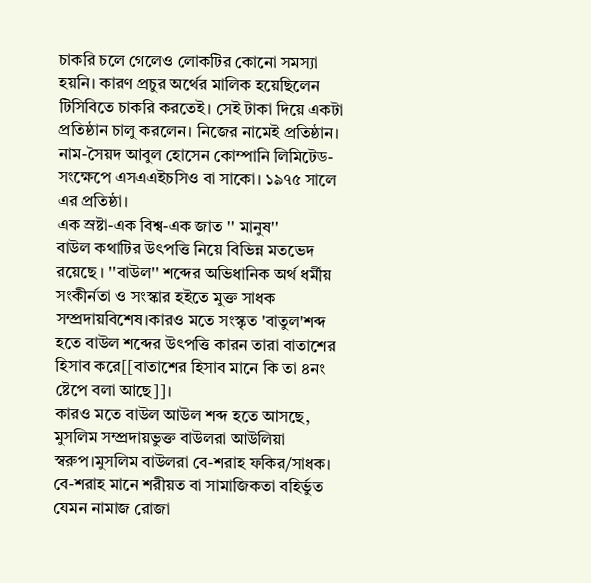চাকরি চলে গেলেও লোকটির কোনো সমস্যা হয়নি। কারণ প্রচুর অর্থের মালিক হয়েছিলেন টিসিবিতে চাকরি করতেই। সেই টাকা দিয়ে একটা প্রতিষ্ঠান চালু করলেন। নিজের নামেই প্রতিষ্ঠান। নাম-সৈয়দ আবুল হোসেন কোম্পানি লিমিটেড-সংক্ষেপে এসএএইচসিও বা সাকো। ১৯৭৫ সালে এর প্রতিষ্ঠা।
এক স্রষ্টা-এক বিশ্ব-এক জাত '' মানুষ''
বাউল কথাটির উৎপত্তি নিয়ে বিভিন্ন মতভেদ রয়েছে । ''বাউল'' শব্দের অভিধানিক অর্থ ধর্মীয় সংকীর্নতা ও সংস্কার হইতে মুক্ত সাধক সম্প্রদায়বিশেষ।কারও মতে সংস্কৃত 'বাতুল'শব্দ হতে বাউল শব্দের উৎপত্তি কারন তারা বাতাশের হিসাব করে[[বাতাশের হিসাব মানে কি তা ৪নং ষ্টেপে বলা আছে]]।
কারও মতে বাউল আউল শব্দ হতে আসছে, মুসলিম সম্প্রদায়ভুক্ত বাউলরা আউলিয়া স্বরুপ।মুসলিম বাউলরা বে-শরাহ ফকির/সাধক। বে-শরাহ মানে শরীয়ত বা সামাজিকতা বহির্ভুত যেমন নামাজ রোজা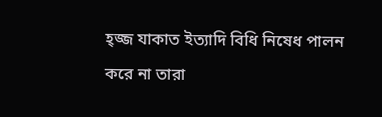হ্জ্জ যাকাত ইত্যাদি বিধি নিষেধ পালন করে না তারা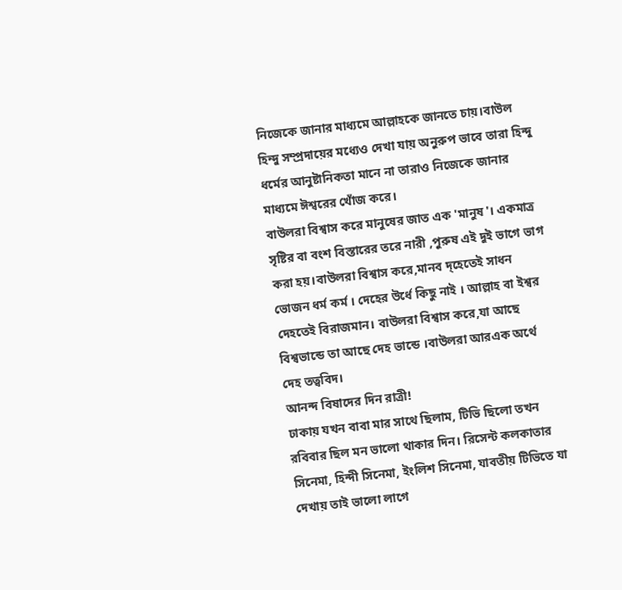নিজেকে জানার মাধ্যমে আল্লাহকে জানতে চায়।বাউল হিন্দু সম্প্রদায়ের মধ্যেও দেখা যায় অনুরুপ ভাবে তারা হিন্দু ধর্মের আনুষ্টানিকতা মানে না তারাও নিজেকে জানার মাধ্যমে ঈশ্বরের খোঁজ করে।
বাউলরা বিশ্বাস করে মানুষের জাত এক 'মানুষ'। একমাত্র সৃষ্টির বা বংশ বিস্তারের তরে নারী ,পুরুষ এই দুই ভাগে ভাগ করা হয়।বাউলরা বিশ্বাস করে,মানব দ্হেতেই সাধন ভোজন ধর্ম কর্ম । দেহের উর্ধে কিছু নাই । আল্লাহ বা ইশ্বর দেহতেই বিরাজমান। বাউলরা বিশ্বাস করে,যা আছে বিশ্বভান্ডে তা আছে দেহ ভান্ডে ।বাউলরা আরএক অর্থে দেহ তত্ববিদ।
আনন্দ বিষাদের দিন রাত্রী!
ঢাকায় যখন বাবা মার সাথে ছিলাম, টিভি ছিলো তখন রবিবার ছিল মন ভালো থাকার দিন। রিসেন্ট কলকাতার সিনেমা, হিন্দী সিনেমা, ইংলিশ সিনেমা, যাবতীয় টিভিতে যা দেখায় তাই ভালো লাগে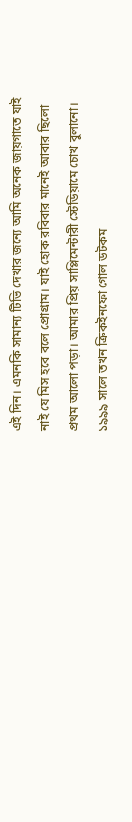এই দিন। এমনকি সামান্য টিভি দেখার জন্যে আমি অনেক জায়গাতে যাই নাই যে মিস হবে বলে প্রোগ্রাম। যাই হোক রবিবার মানেই আবার ছিলো প্রথম আলো পড়া। আমার প্রিয় সাপ্লিমেন্টারী স্টেডিয়ামে চোখ বুলানো। ১৯৯৯ সালে তখন ক্রিকইনফো গোল ডটকম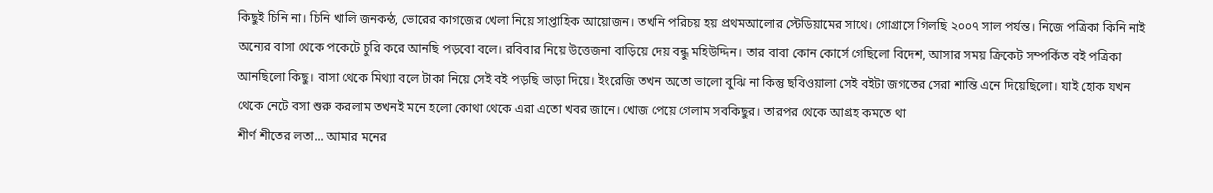কিছুই চিনি না। চিনি খালি জনকন্ঠ, ভোরের কাগজের খেলা নিয়ে সাপ্তাহিক আয়োজন। তখনি পরিচয় হয় প্রথমআলোর স্টেডিয়ামের সাথে। গোগ্রাসে গিলছি ২০০৭ সাল পর্যন্ত। নিজে পত্রিকা কিনি নাই অন্যের বাসা থেকে পকেটে চুরি করে আনছি পড়বো বলে। রবিবার নিয়ে উত্তেজনা বাড়িয়ে দেয় বন্ধু মহিউদ্দিন। তার বাবা কোন কোর্সে গেছিলো বিদেশ, আসার সময় ক্রিকেট সম্পর্কিত বই পত্রিকা আনছিলো কিছু। বাসা থেকে মিথ্যা বলে টাকা নিয়ে সেই বই পড়ছি ভাড়া দিয়ে। ইংরেজি তখন অতো ভালো বুঝি না কিন্তু ছবিওয়ালা সেই বইটা জগতের সেরা শান্তি এনে দিয়েছিলো। যাই হোক যখন থেকে নেটে বসা শুরু করলাম তখনই মনে হলো কোথা থেকে এরা এতো খবর জানে। খোজ পেয়ে গেলাম সবকিছুর। তারপর থেকে আগ্রহ কমতে থা
শীর্ণ শীতের লতা... আমার মনের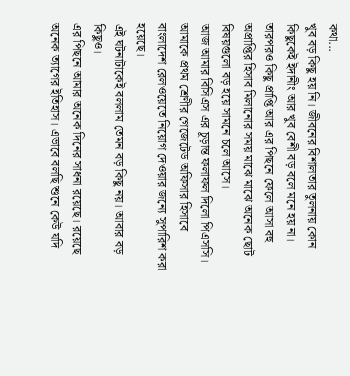কথা...
খুব বড় কিছু হয় নি। জীবনের বিশালতার তুলনায় কোন কিছুকেই ইদানীং আর খুব বেশী বড় বলে মনে হয় না।
তারপরও কিছু প্রাপ্তি আর এর পিছনে ফেলে আসা বহু অপ্রাপ্তির হিসাব মিলানোর সময় মাঝে মাঝে অনেক ছোট বিষয়গুলো বড় হয়ে সামনে চলে আসে।
আজ আমার বিসিএস এর চূড়ান্ত ফলাফল দিলো পিএসসি। আমাকে প্রথম শ্রেণীর গেজেটেড অফিসার হিসাবে বাংলাদেশ রেলওয়েতে নিয়োগ দেওয়ার জন্যে সুপারিশ করা হয়েছে।
এই ঘটনাটাকেই বললাম তেমন বড় কিছু নয়। আবার বড় কিছুও।
এর পিছনে আমার অনেক দিনের সাধনা রয়েছে। রয়েছে অনেক ত্যাগের ইতিহাস। এভাবে বলছি শুনে কেউ যদি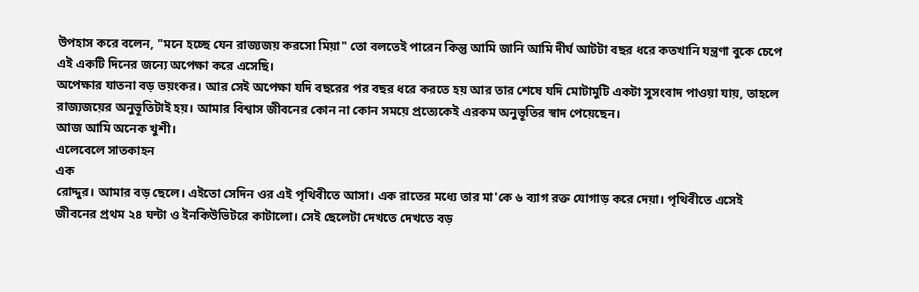উপহাস করে বলেন, "মনে হচ্ছে যেন রাজ্যজয় করসো মিয়া" তো বলতেই পারেন কিন্তু আমি জানি আমি দীর্ঘ আটটা বছর ধরে কতখানি যন্ত্রণা বুকে চেপে এই একটি দিনের জন্যে অপেক্ষা করে এসেছি।
অপেক্ষার যাতনা বড় ভয়ংকর। আর সেই অপেক্ষা যদি বছরের পর বছর ধরে করতে হয় আর তার শেষে যদি মোটামুটি একটা সুসংবাদ পাওয়া যায়, তাহলে রাজ্যজয়ের অনুভূতিটাই হয়। আমার বিশ্বাস জীবনের কোন না কোন সময়ে প্রত্যেকেই এরকম অনুভূতির স্বাদ পেয়েছেন।
আজ আমি অনেক খুশী।
এলেবেলে সাতকাহন
এক
রোদ্দুর। আমার বড় ছেলে। এইতো সেদিন ওর এই পৃথিবীতে আসা। এক রাতের মধ্যে তার মা'কে ৬ ব্যাগ রক্ত যোগাড় করে দেয়া। পৃথিবীতে এসেই জীবনের প্রথম ২৪ ঘন্টা ও ইনকিউভিটরে কাটালো। সেই ছেলেটা দেখতে দেখতে বড়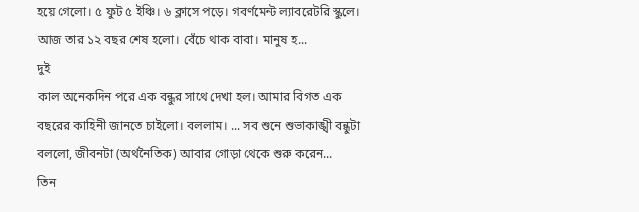হয়ে গেলো। ৫ ফুট ৫ ইঞ্চি। ৬ ক্লাসে পড়ে। গবর্ণমেন্ট ল্যাবরেটরি স্কুলে। আজ তার ১২ বছর শেষ হলো। বেঁচে থাক বাবা। মানুষ হ...
দুই
কাল অনেকদিন পরে এক বন্ধুর সাথে দেখা হল। আমার বিগত এক বছরের কাহিনী জানতে চাইলো। বললাম। ... সব শুনে শুভাকাঙ্খী বন্ধুটা বললো, জীবনটা (অর্থনৈতিক) আবার গোড়া থেকে শুরু করেন...
তিন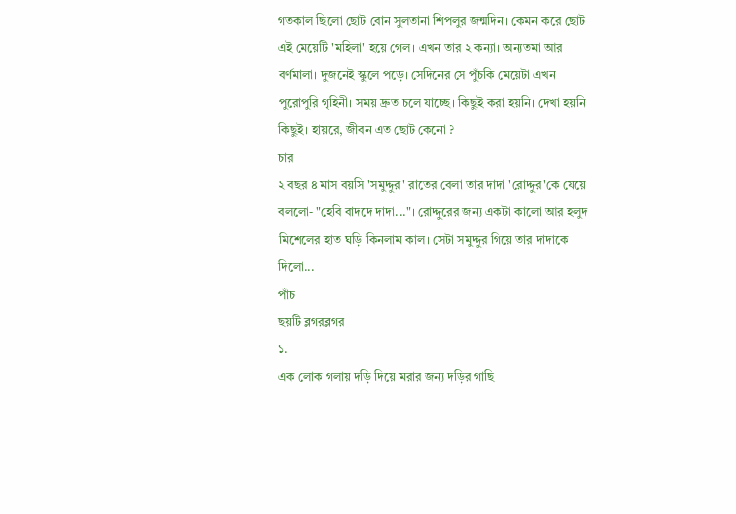গতকাল ছিলো ছোট বোন সুলতানা শিপলুর জন্মদিন। কেমন করে ছোট এই মেয়েটি 'মহিলা' হয়ে গেল। এখন তার ২ কন্যা। অন্যতমা আর বর্ণমালা। দুজনেই স্কুলে পড়ে। সেদিনের সে পুঁচকি মেয়েটা এখন পুরোপুরি গৃহিনী। সময় দ্রুত চলে যাচ্ছে। কিছুই করা হয়নি। দেখা হয়নি কিছুই। হায়রে, জীবন এত ছোট কেনো ?
চার
২ বছর ৪ মাস বয়সি 'সমুদ্দুর' রাতের বেলা তার দাদা 'রোদ্দুর'কে যেয়ে বললো- "হেবি বাদদে দাদা..."। রোদ্দুরের জন্য একটা কালো আর হলুদ মিশেলের হাত ঘড়ি কিনলাম কাল। সেটা সমুদ্দুর গিয়ে তার দাদাকে দিলো...
পাঁচ
ছয়টি ব্লগরব্লগর
১.
এক লোক গলায় দড়ি দিয়ে মরার জন্য দড়ির গাছি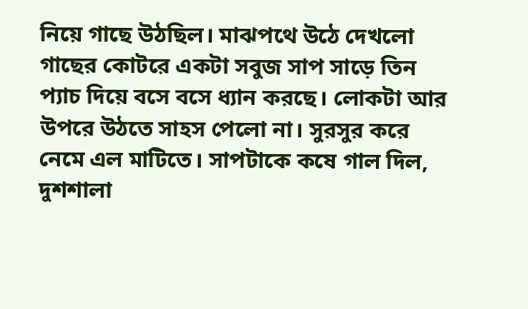নিয়ে গাছে উঠছিল। মাঝপথে উঠে দেখলো গাছের কোটরে একটা সবুজ সাপ সাড়ে তিন প্যাচ দিয়ে বসে বসে ধ্যান করছে। লোকটা আর উপরে উঠতে সাহস পেলো না। সুরসুর করে নেমে এল মাটিতে। সাপটাকে কষে গাল দিল, দুশশালা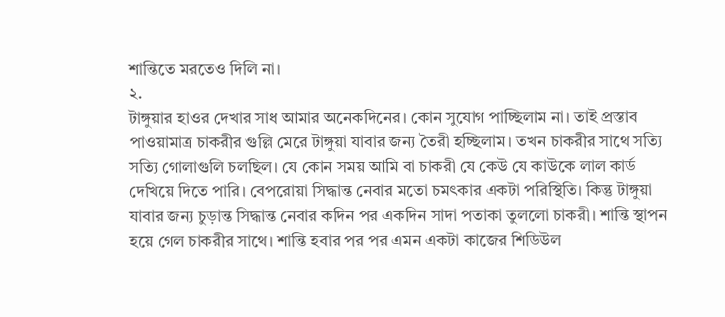শান্তিতে মরতেও দিলি না।
২.
টাঙ্গুয়ার হাওর দেখার সাধ আমার অনেকদিনের। কোন সুযোগ পাচ্ছিলাম না। তাই প্রস্তাব পাওয়ামাত্র চাকরীর গুল্লি মেরে টাঙ্গুয়া যাবার জন্য তৈরী হচ্ছিলাম। তখন চাকরীর সাথে সত্যি সত্যি গোলাগুলি চলছিল। যে কোন সময় আমি বা চাকরী যে কেউ যে কাউকে লাল কার্ড দেখিয়ে দিতে পারি। বেপরোয়া সিদ্ধান্ত নেবার মতো চমৎকার একটা পরিস্থিতি। কিন্তু টাঙ্গুয়া যাবার জন্য চুড়ান্ত সিদ্ধান্ত নেবার কদিন পর একদিন সাদা পতাকা তুললো চাকরী। শান্তি স্থাপন হয়ে গেল চাকরীর সাথে। শান্তি হবার পর পর এমন একটা কাজের শিডিউল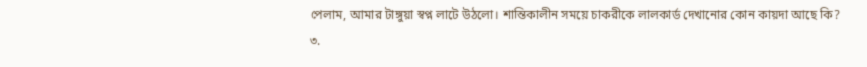পেলাম, আমার টাঙ্গুয়া স্বপ্ন লাটে উঠলো। শান্তিকালীন সময়ে চাকরীকে লালকার্ড দেখানোর কোন কায়দা আছে কি?
৩.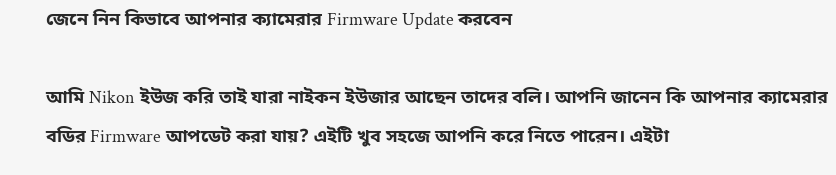জেনে নিন কিভাবে আপনার ক্যামেরার Firmware Update করবেন

আমি Nikon ইউজ করি তাই যারা নাইকন ইউজার আছেন তাদের বলি। আপনি জানেন কি আপনার ক্যামেরার বডির Firmware আপডেট করা যায়? এইটি খুব সহজে আপনি করে নিতে পারেন। এইটা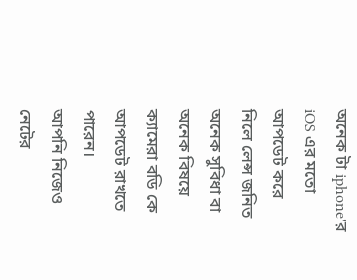অনেক টা iphone'র iOS এর মতো আপডেট করে নিলে লেন্স জনিত অনেক সুবিধা বা অনেক বিষয়ে ক্যামেরা বডি কে আপডেট রাখতে পারেন।
আপনি নিজেও নেটের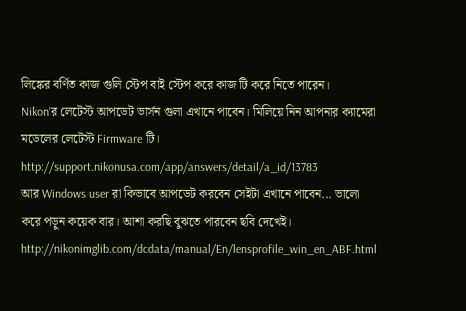লিঙ্কের বর্ণিত কাজ গুলি স্টেপ বাই স্টেপ করে কাজ টি করে নিতে পারেন।
Nikon'র লেটেস্ট আপডেট ভার্সন গুলা এখানে পাবেন। মিলিয়ে নিন আপনার ক্যামেরা মডেলের লেটেস্ট Firmware টি।
http://support.nikonusa.com/app/answers/detail/a_id/13783
আর Windows user রা কিভাবে আপডেট করবেন সেইটা এখানে পাবেন... ভালো করে পড়ুন কয়েক বার। আশা করছি বুঝতে পারবেন ছবি দেখেই।
http://nikonimglib.com/dcdata/manual/En/lensprofile_win_en_ABF.html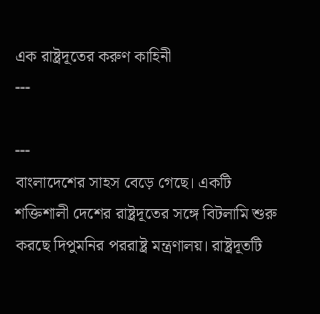এক রাষ্ট্রদূতের করুণ কাহিনী
---

---
বাংলাদেশের সাহস বেড়ে গেছে। একটি শক্তিশালী দেশের রাষ্ট্রদূতের সঙ্গে বিটলামি শুরু করছে দিপুমনির পররাষ্ট্র মন্ত্রণালয়। রাষ্ট্রদূতটি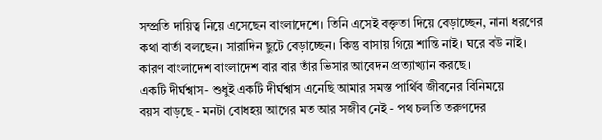সম্প্রতি দায়িত্ব নিয়ে এসেছেন বাংলাদেশে। তিনি এসেই বক্তৃতা দিয়ে বেড়াচ্ছেন, নানা ধরণের কথা বার্তা বলছেন। সারাদিন ছুটে বেড়াচ্ছেন। কিন্তু বাসায় গিয়ে শান্তি নাই। ঘরে বউ নাই। কারণ বাংলাদেশ বাংলাদেশ বার বার তাঁর ভিসার আবেদন প্রত্যাখ্যান করছে।
একটি দীর্ঘশ্বাস- শুধুই একটি দীর্ঘশ্বাস এনেছি আমার সমস্ত পার্থিব জীবনের বিনিময়ে
বয়স বাড়ছে - মনটা বোধহয় আগের মত আর সজীব নেই - পথ চলতি তরুণদের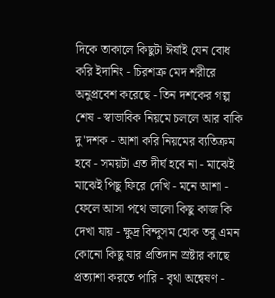দিকে তাকালে কিছুটা ঈর্ষাই যেন বোধ করি ইদানিং - চিরশত্রু মেদ শরীরে অনুপ্রবেশ করেছে - তিন দশকের গল্প শেষ - স্বাভাবিক নিয়মে চললে আর বাকি দু'দশক - আশা করি নিয়মের ব্যতিক্রম হবে - সময়টা এত দীর্ঘ হবে না - মাঝেই মাঝেই পিছু ফিরে দেখি - মনে আশা - ফেলে আসা পথে ভালো কিছু কাজ কি দেখা যায় - ক্ষুদ্র বিন্দুসম হোক তবু এমন কোনো কিছু যার প্রতিদান স্রষ্টার কাছে প্রত্যাশা করতে পারি - বৃথা অন্বেষণ -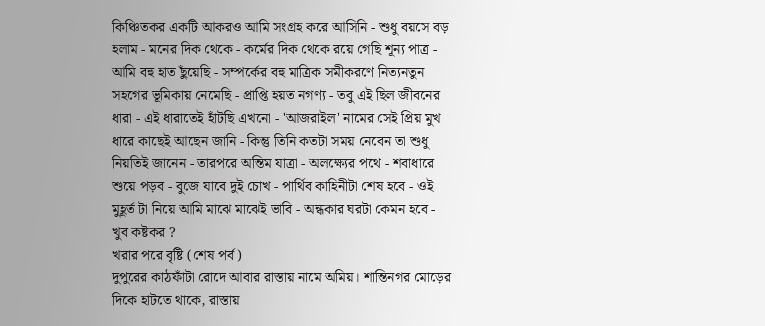কিঞ্চিতকর একটি আকরও আমি সংগ্রহ করে আসিনি - শুধু বয়সে বড় হলাম - মনের দিক থেকে - কর্মের দিক থেকে রয়ে গেছি শূন্য পাত্র - আমি বহু হাত ছুঁয়েছি - সম্পর্কের বহু মাত্রিক সমীকরণে নিত্যনতুন সহগের ভূমিকায় নেমেছি - প্রাপ্তি হয়ত নগণ্য - তবু এই ছিল জীবনের ধারা - এই ধারাতেই হাঁটছি এখনো - 'আজরাইল' নামের সেই প্রিয় মুখ ধারে কাছেই আছেন জানি - কিন্তু তিনি কতটা সময় নেবেন তা শুধু নিয়তিই জানেন - তারপরে অন্তিম যাত্রা - অলক্ষ্যের পথে - শবাধারে শুয়ে পড়ব - বুজে যাবে দুই চোখ - পার্থিব কাহিনীটা শেষ হবে - ওই মুহূর্ত টা নিয়ে আমি মাঝে মাঝেই ভাবি - অন্ধকার ঘরটা কেমন হবে - খুব কষ্টকর ?
খরার পরে বৃষ্টি (শেষ পর্ব)
দুপুরের কাঠফাঁটা রোদে আবার রাস্তায় নামে অমিয়। শান্তিনগর মোড়ের দিকে হাটতে থাকে, রাস্তায়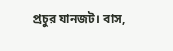প্রচুর যানজট। বাস,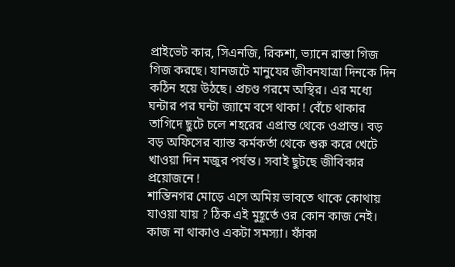প্রাইভেট কার, সিএনজি, রিকশা, ভ্যানে রাস্তা গিজ গিজ করছে। যানজটে মানুযের জীবনযাত্রা দিনকে দিন কঠিন হয়ে উঠছে। প্রচণ্ড গরমে অস্থির। এর মধ্যে ঘন্টার পর ঘন্টা জ্যামে বসে থাকা ! বেঁচে থাকার তাগিদে ছুটে চলে শহরের এপ্রান্ত থেকে ওপ্রান্ত। বড় বড় অফিসের ব্যাস্ত কর্মকর্তা থেকে শুরু করে খেটে খাওয়া দিন মজুর পর্যন্ত। সবাই ছুটছে জীবিকার প্রয়োজনে !
শান্তিনগর মোড়ে এসে অমিয় ভাবতে থাকে কোথায় যাওয়া যায় ? ঠিক এই মুহূর্তে ওর কোন কাজ নেই। কাজ না থাকাও একটা সমস্যা। ফাঁকা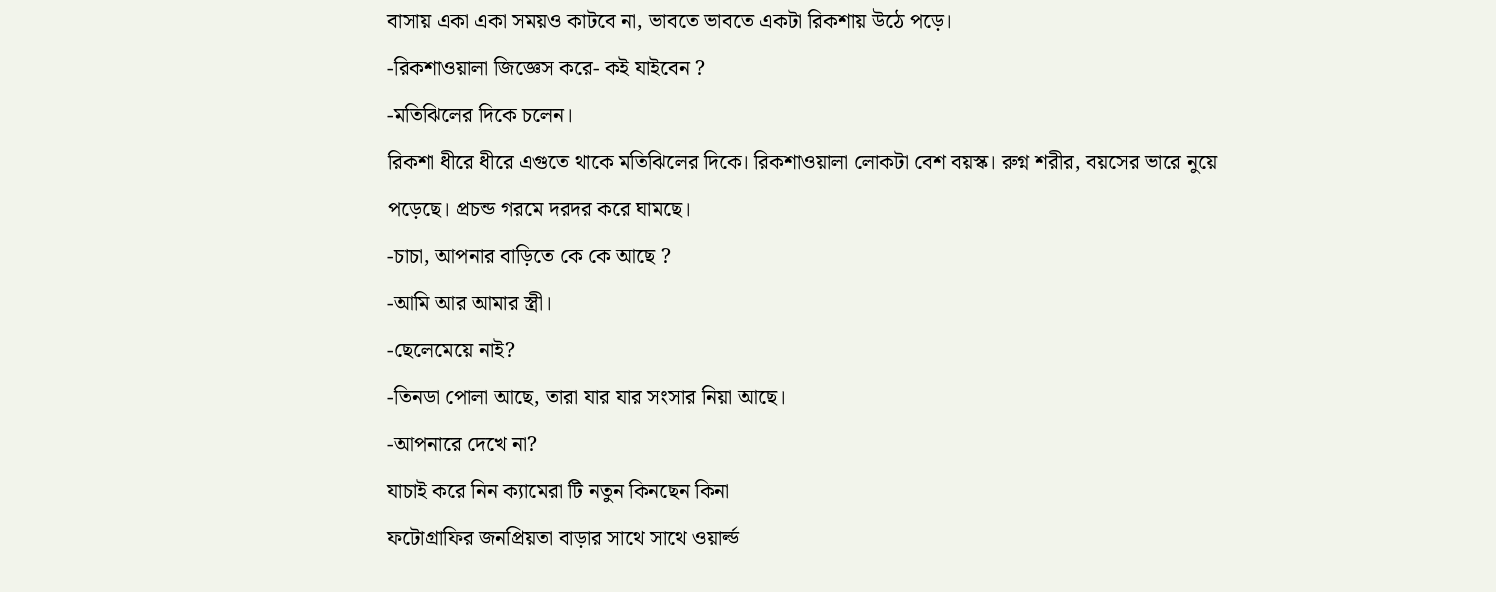বাসায় একা একা সময়ও কাটবে না, ভাবতে ভাবতে একটা রিকশায় উঠে পড়ে।
-রিকশাওয়ালা জিজ্ঞেস করে- কই যাইবেন ?
-মতিঝিলের দিকে চলেন।
রিকশা ধীরে ধীরে এগুতে থাকে মতিঝিলের দিকে। রিকশাওয়ালা লোকটা বেশ বয়স্ক। রুগ্ন শরীর, বয়সের ভারে নুয়ে পড়েছে। প্রচন্ড গরমে দরদর করে ঘামছে।
-চাচা, আপনার বাড়িতে কে কে আছে ?
-আমি আর আমার স্ত্রী।
-ছেলেমেয়ে নাই?
-তিনডা পোলা আছে, তারা যার যার সংসার নিয়া আছে।
-আপনারে দেখে না?
যাচাই করে নিন ক্যামেরা টি নতুন কিনছেন কিনা
ফটোগ্রাফির জনপ্রিয়তা বাড়ার সাথে সাথে ওয়ার্ল্ড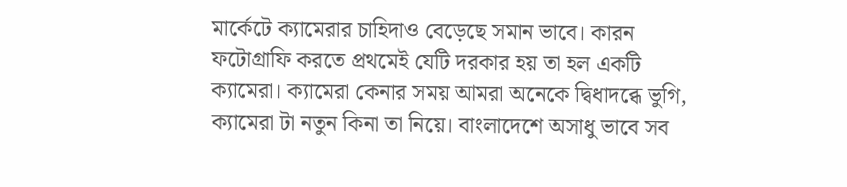মার্কেটে ক্যামেরার চাহিদাও বেড়েছে সমান ভাবে। কারন ফটোগ্রাফি করতে প্রথমেই যেটি দরকার হয় তা হল একটি ক্যামেরা। ক্যামেরা কেনার সময় আমরা অনেকে দ্বিধাদব্ধে ভুগি, ক্যামেরা টা নতুন কিনা তা নিয়ে। বাংলাদেশে অসাধু ভাবে সব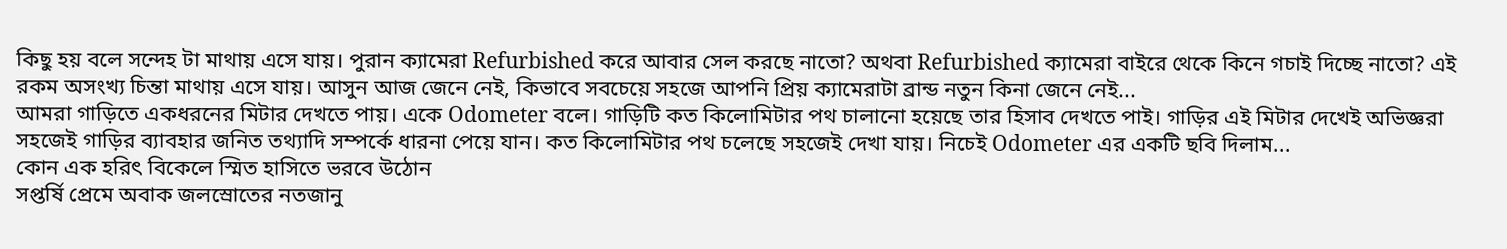কিছু হয় বলে সন্দেহ টা মাথায় এসে যায়। পুরান ক্যামেরা Refurbished করে আবার সেল করছে নাতো? অথবা Refurbished ক্যামেরা বাইরে থেকে কিনে গচাই দিচ্ছে নাতো? এই রকম অসংখ্য চিন্তা মাথায় এসে যায়। আসুন আজ জেনে নেই, কিভাবে সবচেয়ে সহজে আপনি প্রিয় ক্যামেরাটা ব্রান্ড নতুন কিনা জেনে নেই...
আমরা গাড়িতে একধরনের মিটার দেখতে পায়। একে Odometer বলে। গাড়িটি কত কিলোমিটার পথ চালানো হয়েছে তার হিসাব দেখতে পাই। গাড়ির এই মিটার দেখেই অভিজ্ঞরা সহজেই গাড়ির ব্যাবহার জনিত তথ্যাদি সম্পর্কে ধারনা পেয়ে যান। কত কিলোমিটার পথ চলেছে সহজেই দেখা যায়। নিচেই Odometer এর একটি ছবি দিলাম...
কোন এক হরিৎ বিকেলে স্মিত হাসিতে ভরবে উঠোন
সপ্তর্ষি প্রেমে অবাক জলস্রোতের নতজানু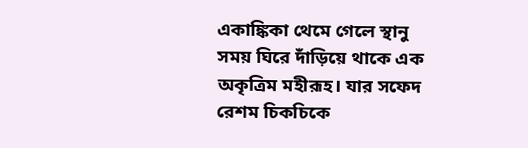একাঙ্কিকা থেমে গেলে স্থানু সময় ঘিরে দাঁড়িয়ে থাকে এক অকৃত্রিম মহীরূহ। যার সফেদ রেশম চিকচিকে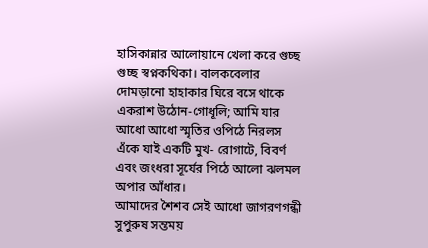হাসিকান্নার আলোয়ানে খেলা করে গুচ্ছ গুচ্ছ স্বপ্নকথিকা। বালকবেলার দোমড়ানো হাহাকার ঘিরে বসে থাকে একরাশ উঠোন-গোধূলি; আমি যার আধো আধো স্মৃতির ওপিঠে নিরলস এঁকে যাই একটি মুখ- রোগাটে, বিবর্ণ এবং জংধরা সূর্যের পিঠে আলো ঝলমল অপার আঁধার।
আমাদের শৈশব সেই আধো জাগরণগন্ধী সুপুরুষ সন্তময়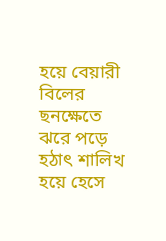হয়ে বেয়ারী বিলের ছনক্ষেতে ঝরে পড়ে হঠাৎ শালিখ হয়ে হেসে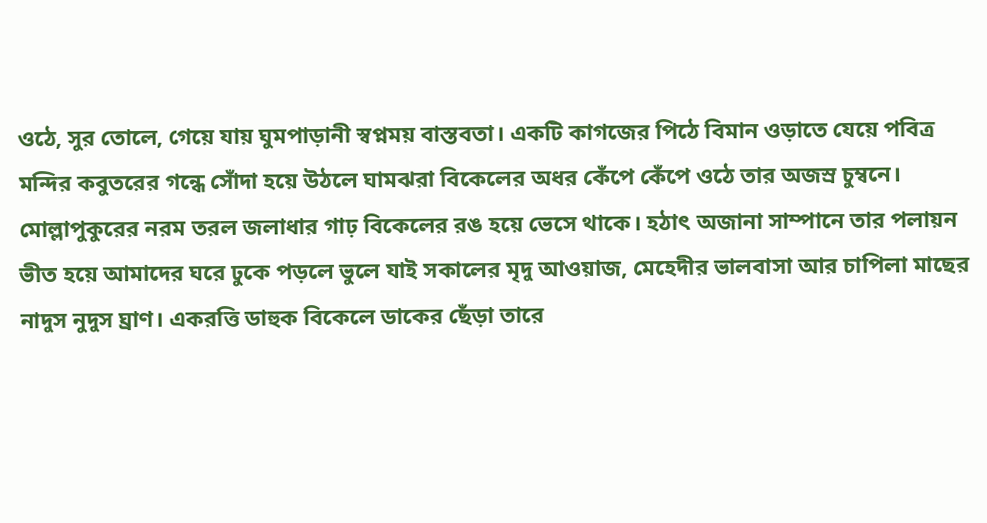ওঠে, সুর তোলে, গেয়ে যায় ঘুমপাড়ানী স্বপ্নময় বাস্তবতা। একটি কাগজের পিঠে বিমান ওড়াতে যেয়ে পবিত্র মন্দির কবুতরের গন্ধে সোঁদা হয়ে উঠলে ঘামঝরা বিকেলের অধর কেঁপে কেঁপে ওঠে তার অজস্র চুম্বনে।
মোল্লাপুকুরের নরম তরল জলাধার গাঢ় বিকেলের রঙ হয়ে ভেসে থাকে। হঠাৎ অজানা সাম্পানে তার পলায়ন ভীত হয়ে আমাদের ঘরে ঢুকে পড়লে ভুলে যাই সকালের মৃদু আওয়াজ, মেহেদীর ভালবাসা আর চাপিলা মাছের নাদুস নুদুস ঘ্রাণ। একরত্তি ডাহুক বিকেলে ডাকের ছেঁড়া তারে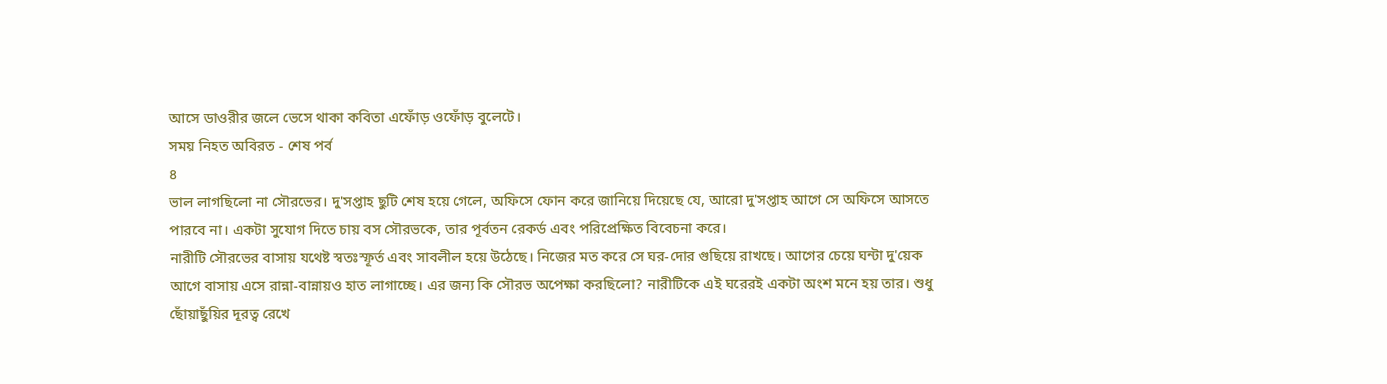আসে ডাওরীর জলে ভেসে থাকা কবিতা এফোঁড় ওফোঁড় বুলেটে।
সময় নিহত অবিরত - শেষ পর্ব
৪
ভাল লাগছিলো না সৌরভের। দু'সপ্তাহ ছুটি শেষ হয়ে গেলে, অফিসে ফোন করে জানিয়ে দিয়েছে যে, আরো দু'সপ্তাহ আগে সে অফিসে আসতে পারবে না। একটা সুযোগ দিতে চায় বস সৌরভকে, তার পূর্বতন রেকর্ড এবং পরিপ্রেক্ষিত বিবেচনা করে।
নারীটি সৌরভের বাসায় যথেষ্ট স্বতঃস্ফূর্ত এবং সাবলীল হয়ে উঠেছে। নিজের মত করে সে ঘর-দোর গুছিয়ে রাখছে। আগের চেয়ে ঘন্টা দু'য়েক আগে বাসায় এসে রান্না-বান্নায়ও হাত লাগাচ্ছে। এর জন্য কি সৌরভ অপেক্ষা করছিলো? নারীটিকে এই ঘরেরই একটা অংশ মনে হয় তার। শুধু ছোঁয়াছুঁয়ির দূরত্ব রেখে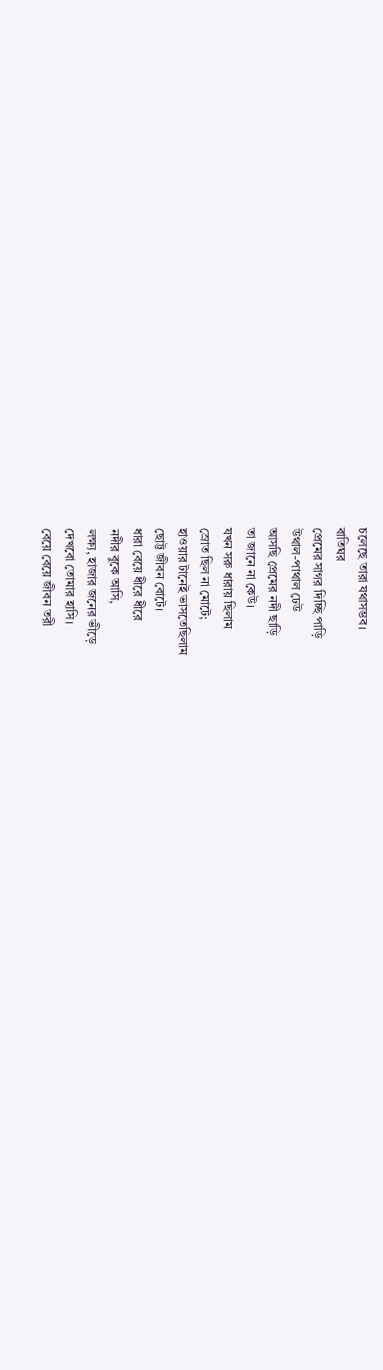চলেছে তারা যথাসম্ভব।
বাতিঘর
প্রেমের সাগর দিচ্ছি পাড়ি
উথাল-পাথাল ঢেউ
আসছি প্রেমের নদী ছাড়ি
তা জানে না কেউ।
যখন সরু ধারায় ছিলাম
স্রোত ছিল না মোটে;
হাওয়ার টানেই ভাসতেছিলাম
ছোট্ট জীবন বোটে।
ধারা বেয়ে ধীরে ধীরে
নদীর বুকে আসি,
লক্ষ্য, হাজার জনের ভীড়ে
দেখবো তোমার হাসি।
বেয়ে বেয়ে জীবন তরী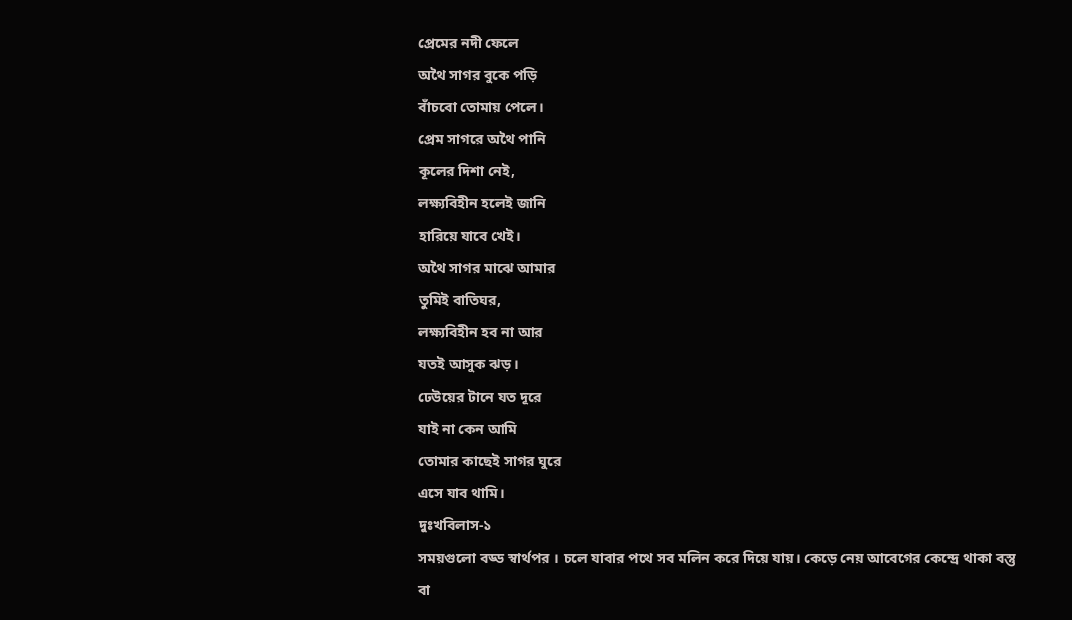প্রেমের নদী ফেলে
অথৈ সাগর বুকে পড়ি
বাঁচবো তোমায় পেলে।
প্রেম সাগরে অথৈ পানি
কূলের দিশা নেই,
লক্ষ্যবিহীন হলেই জানি
হারিয়ে যাবে খেই।
অথৈ সাগর মাঝে আমার
তুমিই বাতিঘর,
লক্ষ্যবিহীন হব না আর
যতই আসুক ঝড়।
ঢেউয়ের টানে যত দূরে
যাই না কেন আমি
তোমার কাছেই সাগর ঘুরে
এসে যাব থামি।
দুঃখবিলাস-১
সময়গুলো বড্ড স্বার্থপর । চলে যাবার পথে সব মলিন করে দিয়ে যায়। কেড়ে নেয় আবেগের কেন্দ্রে থাকা বস্তু বা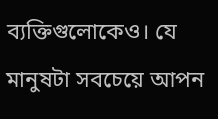ব্যক্তিগুলোকেও। যে মানুষটা সবচেয়ে আপন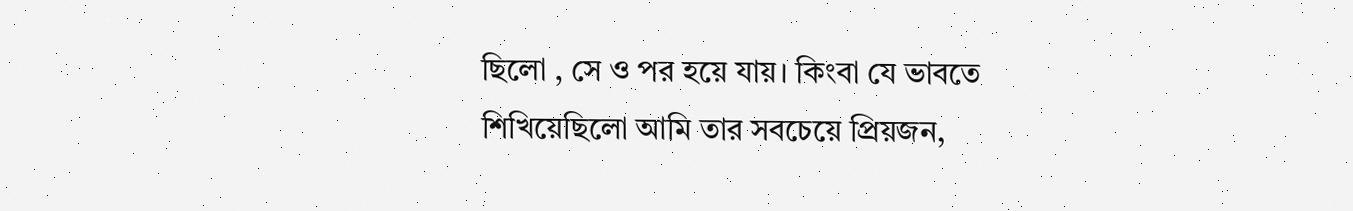ছিলো , সে ও পর হয়ে যায়। কিংবা যে ভাবতে শিখিয়েছিলো আমি তার সবচেয়ে প্রিয়জন,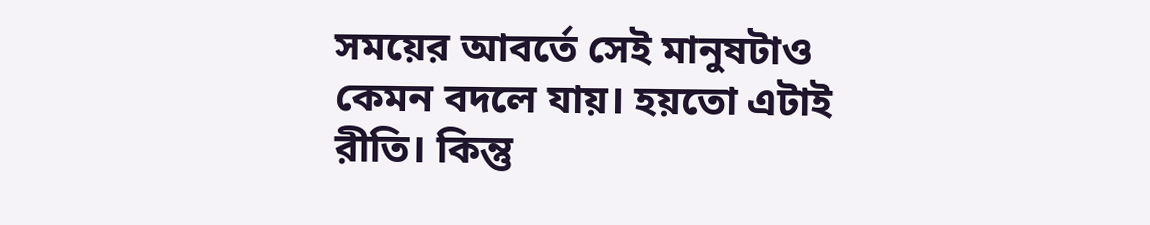সময়ের আবর্তে সেই মানুষটাও কেমন বদলে যায়। হয়তো এটাই রীতি। কিন্তু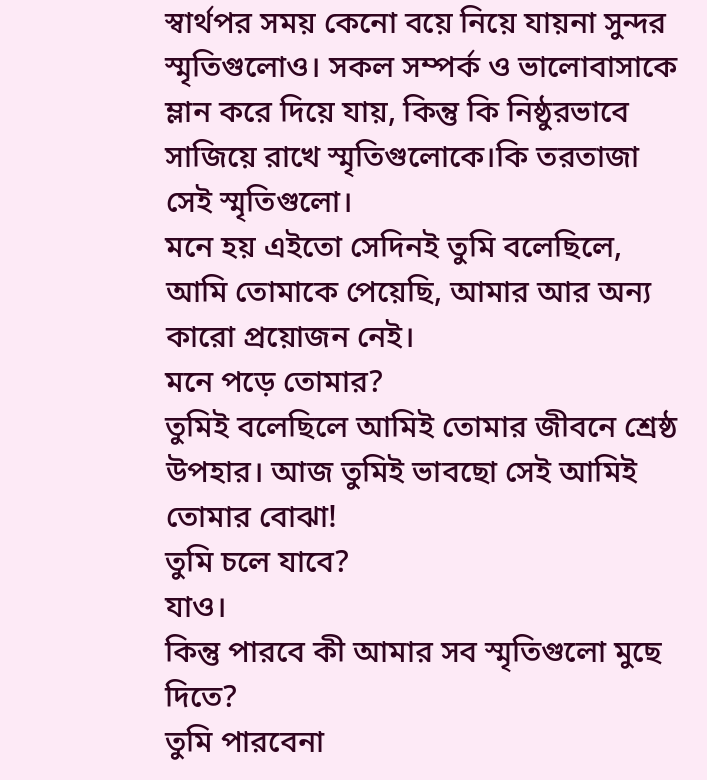স্বার্থপর সময় কেনো বয়ে নিয়ে যায়না সুন্দর স্মৃতিগুলোও। সকল সম্পর্ক ও ভালোবাসাকে ম্লান করে দিয়ে যায়, কিন্তু কি নিষ্ঠুরভাবে সাজিয়ে রাখে স্মৃতিগুলোকে।কি তরতাজা সেই স্মৃতিগুলো।
মনে হয় এইতো সেদিনই তুমি বলেছিলে, আমি তোমাকে পেয়েছি, আমার আর অন্য কারো প্রয়োজন নেই।
মনে পড়ে তোমার?
তুমিই বলেছিলে আমিই তোমার জীবনে শ্রেষ্ঠ উপহার। আজ তুমিই ভাবছো সেই আমিই তোমার বোঝা!
তুমি চলে যাবে?
যাও।
কিন্তু পারবে কী আমার সব স্মৃতিগুলো মুছে দিতে?
তুমি পারবেনা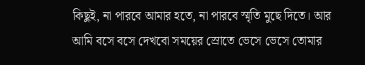কিছুই, না পারবে আমার হতে, না পারবে স্মৃতি মুছে দিতে। আর আমি বসে বসে দেখবো সময়ের স্রোতে ভেসে ভেসে তোমার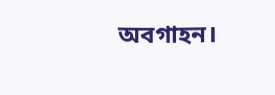অবগাহন।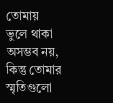তোমায় ভুলে থাকা অসম্ভব নয়, কিন্তু তোমার স্মৃতিগুলো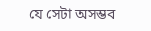যে সেটা অসম্ভব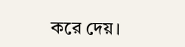করে দেয়।